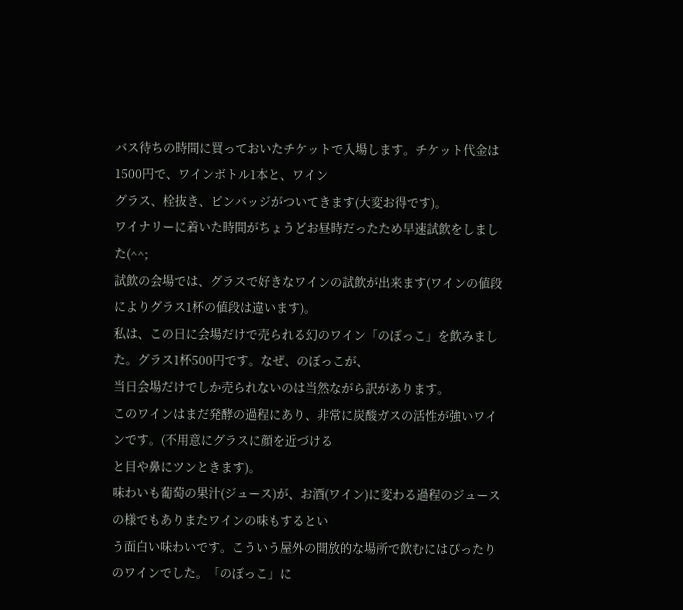バス待ちの時間に買っておいたチケットで入場します。チケット代金は1500円で、ワインボトル1本と、ワイン
グラス、栓抜き、ピンバッジがついてきます(大変お得です)。
ワイナリーに着いた時間がちょうどお昼時だったため早速試飲をしました(^^;
試飲の会場では、グラスで好きなワインの試飲が出来ます(ワインの値段によりグラス1杯の値段は違います)。
私は、この日に会場だけで売られる幻のワイン「のぼっこ」を飲みました。グラス1杯500円です。なぜ、のぼっこが、
当日会場だけでしか売られないのは当然ながら訳があります。
このワインはまだ発酵の過程にあり、非常に炭酸ガスの活性が強いワインです。(不用意にグラスに顔を近づける
と目や鼻にツンときます)。
味わいも葡萄の果汁(ジュース)が、お酒(ワイン)に変わる過程のジュースの様でもありまたワインの味もするとい
う面白い味わいです。こういう屋外の開放的な場所で飲むにはぴったりのワインでした。「のぼっこ」に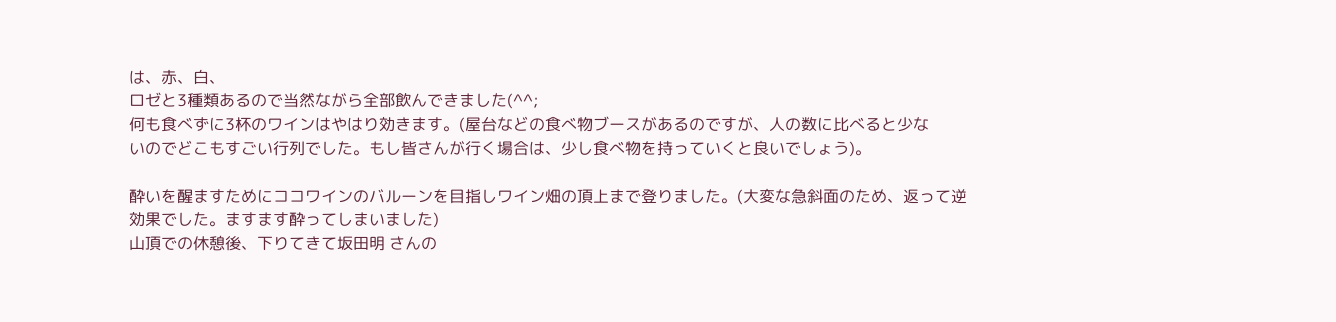は、赤、白、
ロゼと3種類あるので当然ながら全部飲んできました(^^;
何も食べずに3杯のワインはやはり効きます。(屋台などの食べ物ブースがあるのですが、人の数に比べると少な
いのでどこもすごい行列でした。もし皆さんが行く場合は、少し食べ物を持っていくと良いでしょう)。

酔いを醒ますためにココワインのバルーンを目指しワイン畑の頂上まで登りました。(大変な急斜面のため、返って逆
効果でした。ますます酔ってしまいました)
山頂での休憩後、下りてきて坂田明 さんの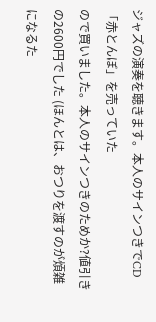ジャズの演奏を聴きます。本人のサインつきでCD「赤とんぼ」を売っていた
ので買いました。本人のサインつきのためか?値引きの2600円でした (ほんとは、おつりを渡すのが煩雑になるた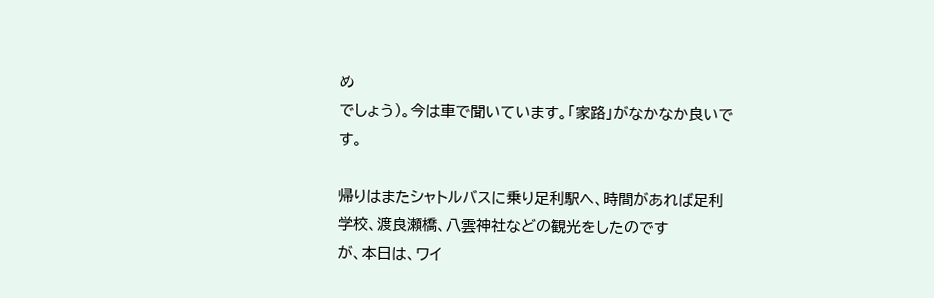め
でしょう)。今は車で聞いています。「家路」がなかなか良いです。

帰りはまたシャトルバスに乗り足利駅へ、時間があれば足利学校、渡良瀬橋、八雲神社などの観光をしたのです
が、本日は、ワイ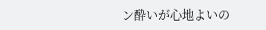ン酔いが心地よいの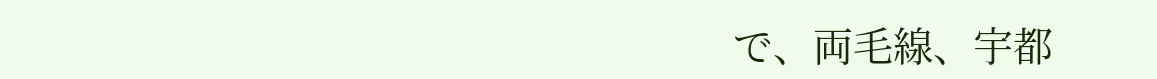で、両毛線、宇都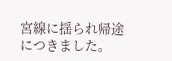宮線に揺られ帰途につきました。